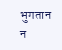भुगतान न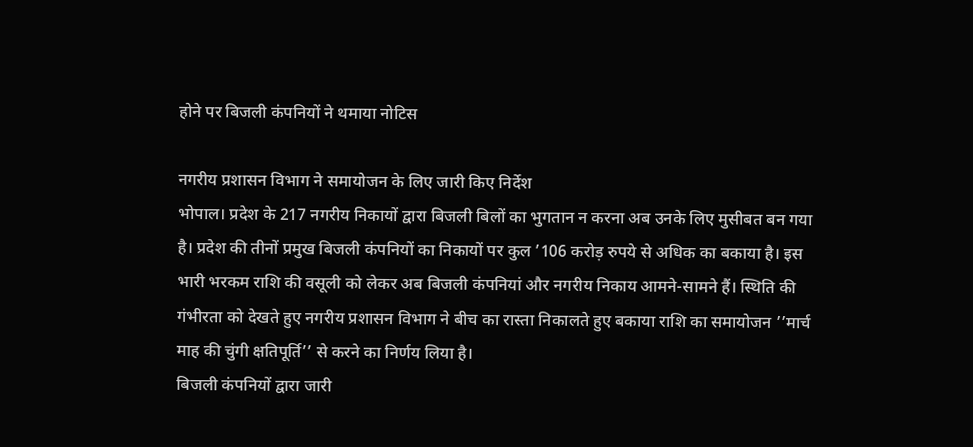होने पर बिजली कंपनियों ने थमाया नोटिस

नगरीय प्रशासन विभाग ने समायोजन के लिए जारी किए निर्देश
भोपाल। प्रदेश के 217 नगरीय निकायों द्वारा बिजली बिलों का भुगतान न करना अब उनके लिए मुसीबत बन गया है। प्रदेश की तीनों प्रमुख बिजली कंपनियों का निकायों पर कुल ’106 करोड़ रुपये से अधिक का बकाया है। इस भारी भरकम राशि की वसूली को लेकर अब बिजली कंपनियां और नगरीय निकाय आमने-सामने हैं। स्थिति की गंभीरता को देखते हुए नगरीय प्रशासन विभाग ने बीच का रास्ता निकालते हुए बकाया राशि का समायोजन ’’मार्च माह की चुंगी क्षतिपूर्ति’’ से करने का निर्णय लिया है।
बिजली कंपनियों द्वारा जारी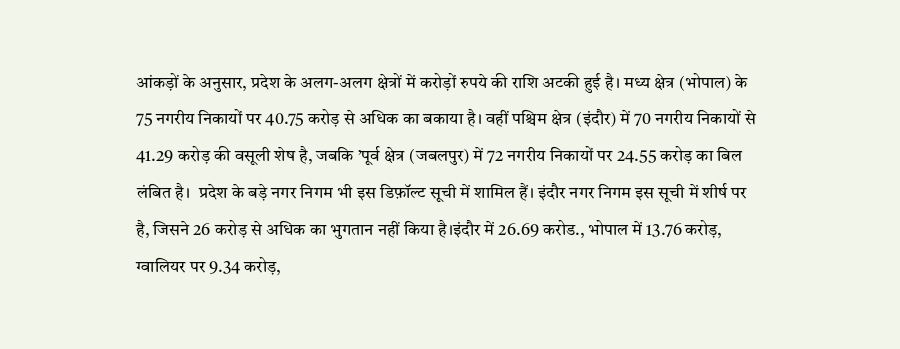आंकड़ों के अनुसार, प्रदेश के अलग-अलग क्षेत्रों में करोड़ों रुपये की राशि अटकी हुई है। मध्य क्षेत्र (भोपाल) के 75 नगरीय निकायों पर 40.75 करोड़ से अधिक का बकाया है। वहीं पश्चिम क्षेत्र (इंदौर) में 70 नगरीय निकायों से 41.29 करोड़ की वसूली शेष है, जबकि ’पूर्व क्षेत्र (जबलपुर) में 72 नगरीय निकायों पर 24.55 करोड़ का बिल लंबित है।  प्रदेश के बड़े नगर निगम भी इस डिफ़ॉल्ट सूची में शामिल हैं। इंदौर नगर निगम इस सूची में शीर्ष पर है, जिसने 26 करोड़ से अधिक का भुगतान नहीं किया है।इंदौर में 26.69 करोड., भोपाल में 13.76 करोड़, ग्वालियर पर 9.34 करोड़,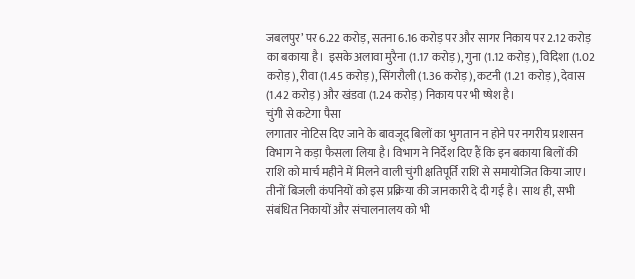जबलपुर’ पर 6.22 करोड़, सतना 6.16 करोड़ पर और सागर निकाय पर 2.12 करोड़  का बकाया है।  इसके अलावा मुरैना (1.17 करोड़), गुना (1.12 करोड़), विदिशा (1.02 करोड़), रीवा (1.45 करोड़), सिंगरौली (1.36 करोड़), कटनी (1.21 करोड़), देवास (1.42 करोड़) और खंडवा (1.24 करोड़) निकाय पर भी ष्षेश है।
चुंगी से कटेगा पैसा
लगातार नोटिस दिए जाने के बावजूद बिलों का भुगतान न होने पर नगरीय प्रशासन विभाग ने कड़ा फैसला लिया है। विभाग ने निर्देश दिए हैं कि इन बकाया बिलों की राशि को मार्च महीने में मिलने वाली चुंगी क्षतिपूर्ति राशि से समायोजित किया जाए। तीनों बिजली कंपनियों को इस प्रक्रिया की जानकारी दे दी गई है। साथ ही, सभी संबंधित निकायों और संचालनालय को भी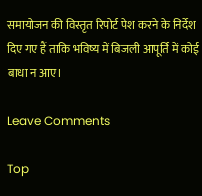समायोजन की विस्तृत रिपोर्ट पेश करने के निर्देश दिए गए हैं ताकि भविष्य में बिजली आपूर्ति में कोई बाधा न आए।

Leave Comments

Top